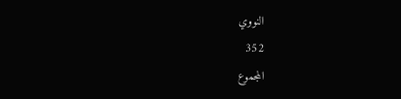النووي
352
المجموع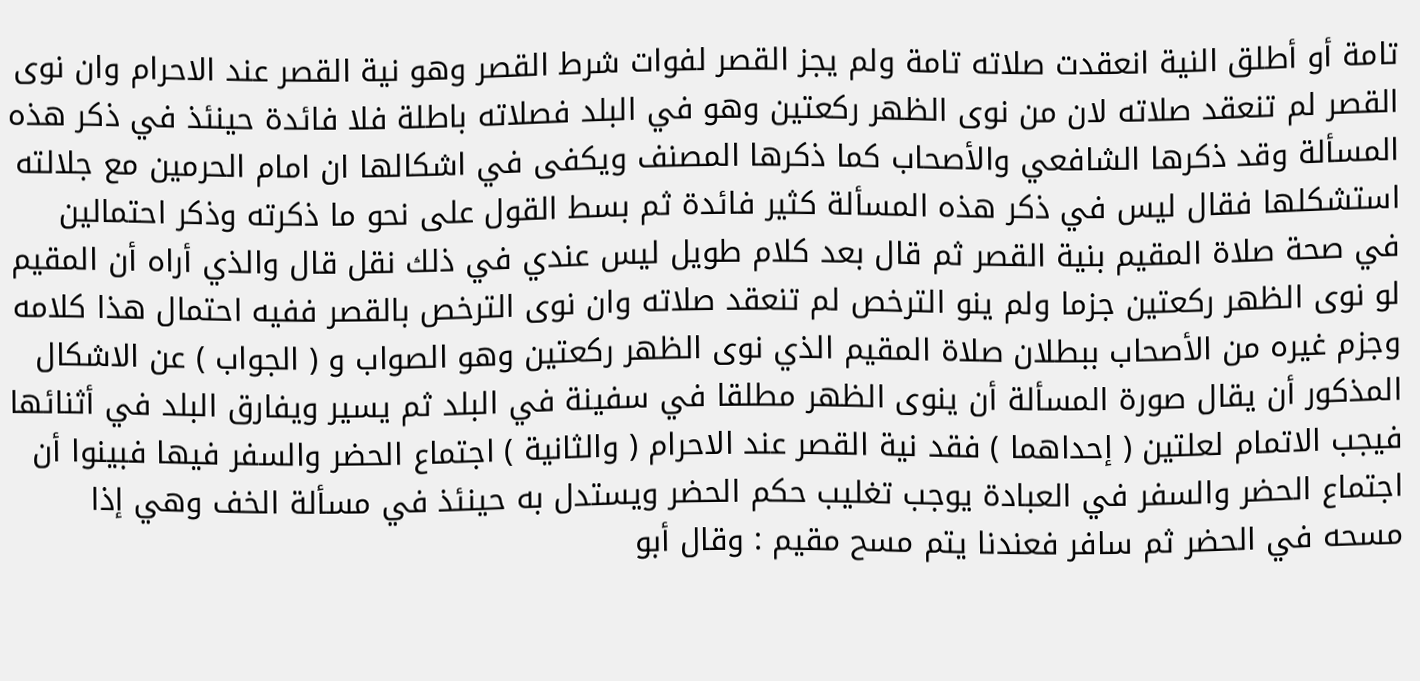تامة أو أطلق النية انعقدت صلاته تامة ولم يجز القصر لفوات شرط القصر وهو نية القصر عند الاحرام وان نوى القصر لم تنعقد صلاته لان من نوى الظهر ركعتين وهو في البلد فصلاته باطلة فلا فائدة حينئذ في ذكر هذه المسألة وقد ذكرها الشافعي والأصحاب كما ذكرها المصنف ويكفى في اشكالها ان امام الحرمين مع جلالته استشكلها فقال ليس في ذكر هذه المسألة كثير فائدة ثم بسط القول على نحو ما ذكرته وذكر احتمالين في صحة صلاة المقيم بنية القصر ثم قال بعد كلام طويل ليس عندي في ذلك نقل قال والذي أراه أن المقيم لو نوى الظهر ركعتين جزما ولم ينو الترخص لم تنعقد صلاته وان نوى الترخص بالقصر ففيه احتمال هذا كلامه وجزم غيره من الأصحاب ببطلان صلاة المقيم الذي نوى الظهر ركعتين وهو الصواب و ( الجواب ) عن الاشكال المذكور أن يقال صورة المسألة أن ينوى الظهر مطلقا في سفينة في البلد ثم يسير ويفارق البلد في أثنائها فيجب الاتمام لعلتين ( إحداهما ) فقد نية القصر عند الاحرام ( والثانية ) اجتماع الحضر والسفر فيها فبينوا أن اجتماع الحضر والسفر في العبادة يوجب تغليب حكم الحضر ويستدل به حينئذ في مسألة الخف وهي إذا مسحه في الحضر ثم سافر فعندنا يتم مسح مقيم : وقال أبو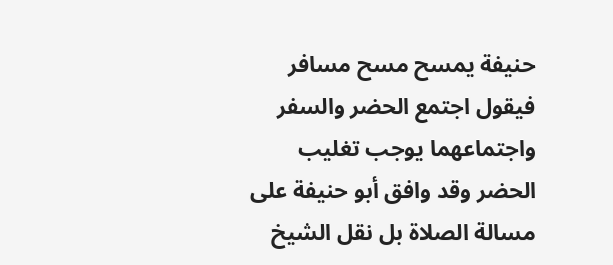حنيفة يمسح مسح مسافر فيقول اجتمع الحضر والسفر واجتماعهما يوجب تغليب الحضر وقد وافق أبو حنيفة على مسالة الصلاة بل نقل الشيخ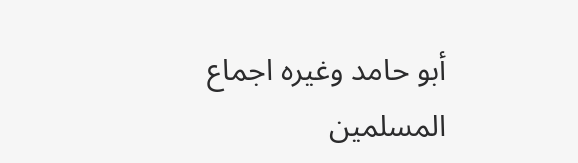أبو حامد وغيره اجماع المسلمين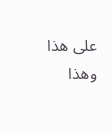على هذا وهذا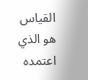القياس هو الذي اعتمده